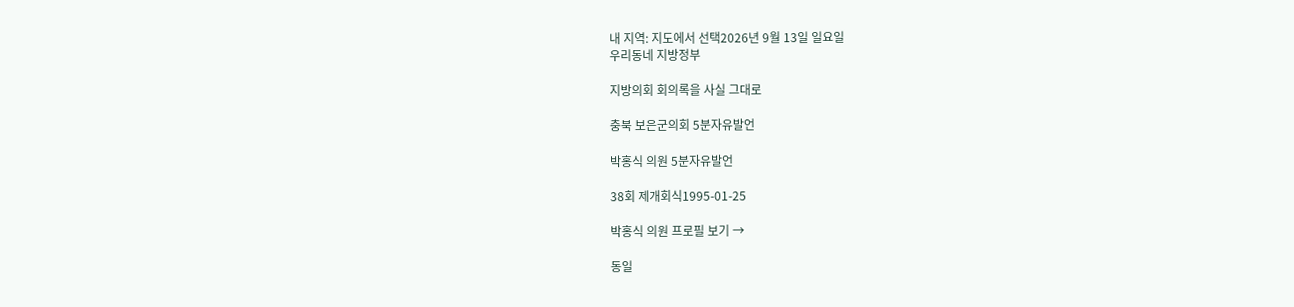내 지역: 지도에서 선택2026년 9월 13일 일요일
우리동네 지방정부

지방의회 회의록을 사실 그대로

충북 보은군의회 5분자유발언

박홍식 의원 5분자유발언

38회 제개회식1995-01-25

박홍식 의원 프로필 보기 →

동일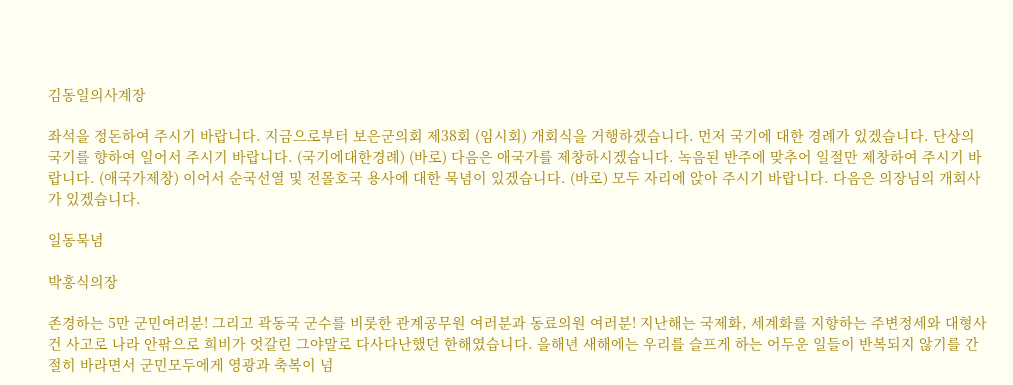김동일의사계장

좌석을 정돈하여 주시기 바랍니다. 지금으로부터 보은군의회 제38회 (임시회) 개회식을 거행하겠습니다. 먼저 국기에 대한 경례가 있겠습니다. 단상의 국기를 향하여 일어서 주시기 바랍니다. (국기에대한경례) (바로) 다음은 애국가를 제창하시겠습니다. 녹음된 반주에 맞추어 일절만 제창하여 주시기 바랍니다. (애국가제창) 이어서 순국선열 및 전몰호국 용사에 대한 묵념이 있겠습니다. (바로) 모두 자리에 앉아 주시기 바랍니다. 다음은 의장님의 개회사가 있겠습니다.

일동묵념

박홍식의장

존경하는 5만 군민여러분! 그리고 곽동국 군수를 비롯한 관계공무원 여러분과 동료의원 여러분! 지난해는 국제화, 세계화를 지향하는 주변정세와 대형사건 사고로 나라 안팎으로 희비가 엇갈린 그야말로 다사다난했던 한해였습니다. 을해년 새해에는 우리를 슬프게 하는 어두운 일들이 반복되지 않기를 간절히 바라면서 군민모두에게 영광과 축복이 넘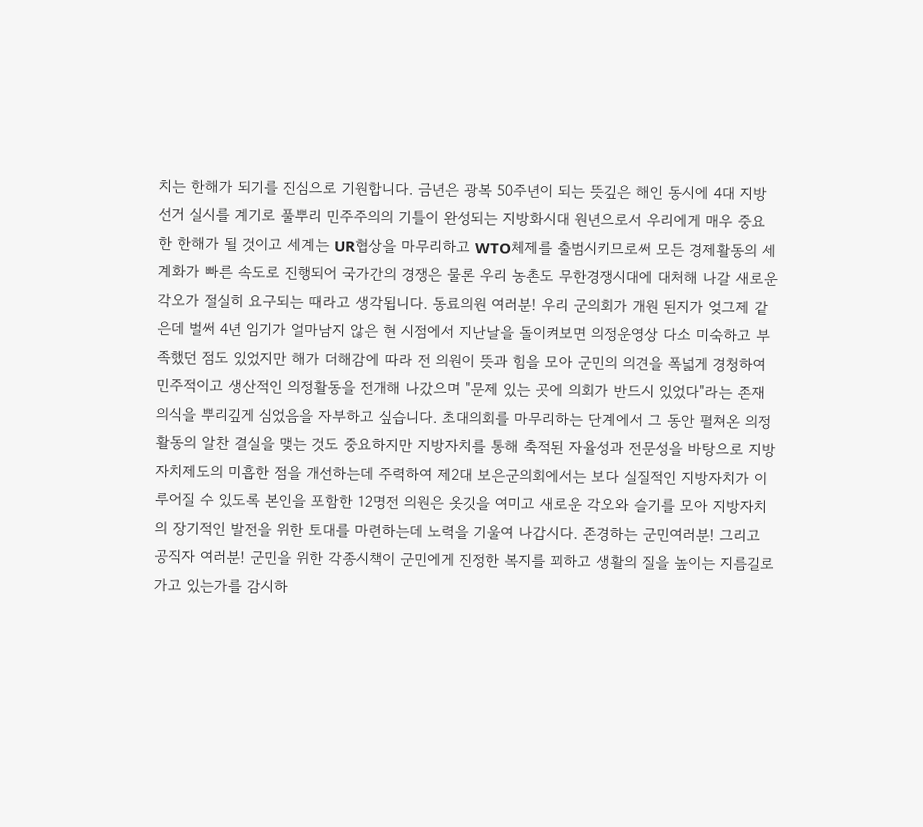치는 한해가 되기를 진심으로 기원합니다. 금년은 광복 50주년이 되는 뜻깊은 해인 동시에 4대 지방선거 실시를 계기로 풀뿌리 민주주의의 기틀이 완성되는 지방화시대 원년으로서 우리에게 매우 중요한 한해가 될 것이고 세계는 UR협상을 마무리하고 WTO체제를 출범시키므로써 모든 경제활동의 세계화가 빠른 속도로 진행되어 국가간의 경쟁은 물론 우리 농촌도 무한경쟁시대에 대처해 나갈 새로운 각오가 절실히 요구되는 때라고 생각됩니다. 동료의원 여러분! 우리 군의회가 개원 된지가 엊그제 같은데 벌써 4년 임기가 얼마남지 않은 현 시점에서 지난날을 돌이켜보면 의정운영상 다소 미숙하고 부족했던 점도 있었지만 해가 더해감에 따라 전 의원이 뜻과 힘을 모아 군민의 의견을 폭넓게 경청하여 민주적이고 생산적인 의정활동을 전개해 나갔으며 "문제 있는 곳에 의회가 반드시 있었다"라는 존재의식을 뿌리깊게 심었음을 자부하고 싶습니다. 초대의회를 마무리하는 단계에서 그 동안 펼쳐온 의정활동의 알찬 결실을 맺는 것도 중요하지만 지방자치를 통해 축적된 자율성과 전문성을 바탕으로 지방자치제도의 미흡한 점을 개선하는데 주력하여 제2대 보은군의회에서는 보다 실질적인 지방자치가 이루어질 수 있도록 본인을 포함한 12명전 의원은 옷깃을 여미고 새로운 각오와 슬기를 모아 지방자치의 장기적인 발전을 위한 토대를 마련하는데 노력을 기울여 나갑시다. 존경하는 군민여러분! 그리고 공직자 여러분! 군민을 위한 각종시책이 군민에게 진정한 복지를 꾀하고 생활의 질을 높이는 지름길로 가고 있는가를 감시하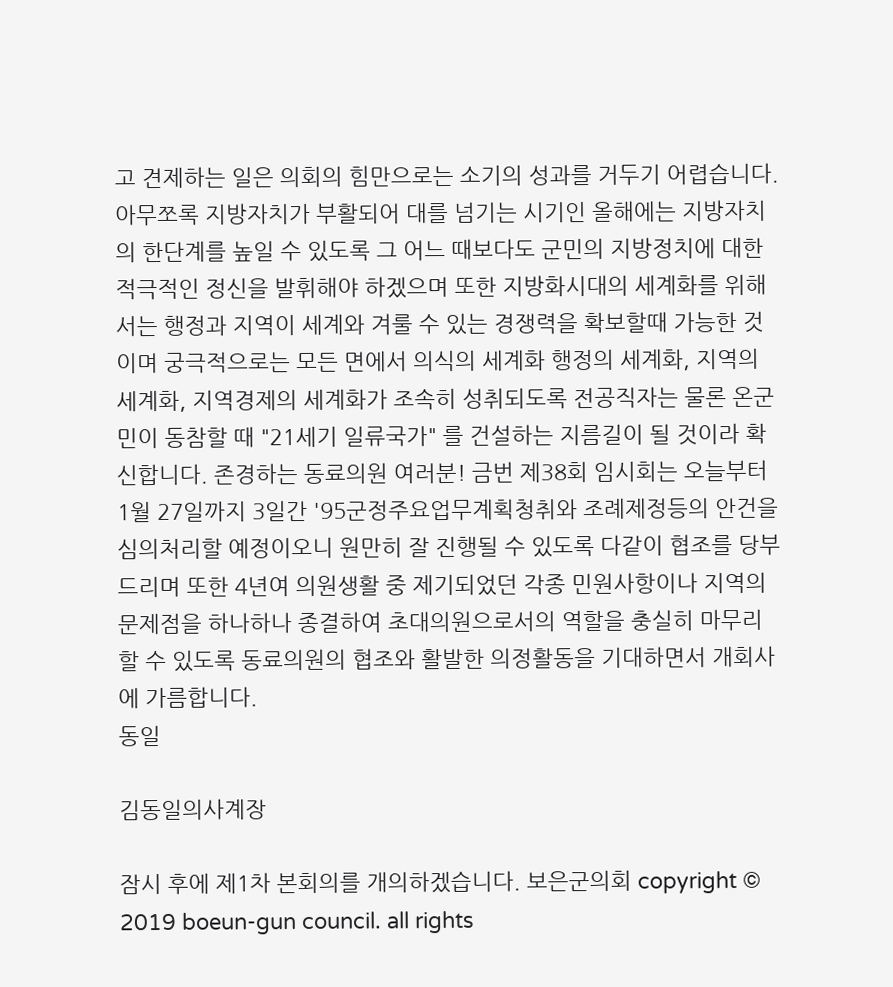고 견제하는 일은 의회의 힘만으로는 소기의 성과를 거두기 어렵습니다. 아무쪼록 지방자치가 부활되어 대를 넘기는 시기인 올해에는 지방자치의 한단계를 높일 수 있도록 그 어느 때보다도 군민의 지방정치에 대한 적극적인 정신을 발휘해야 하겠으며 또한 지방화시대의 세계화를 위해서는 행정과 지역이 세계와 겨룰 수 있는 경쟁력을 확보할때 가능한 것이며 궁극적으로는 모든 면에서 의식의 세계화 행정의 세계화, 지역의 세계화, 지역경제의 세계화가 조속히 성취되도록 전공직자는 물론 온군민이 동참할 때 "21세기 일류국가" 를 건설하는 지름길이 될 것이라 확신합니다. 존경하는 동료의원 여러분! 금번 제38회 임시회는 오늘부터 1월 27일까지 3일간 '95군정주요업무계획청취와 조례제정등의 안건을 심의처리할 예정이오니 원만히 잘 진행될 수 있도록 다같이 협조를 당부드리며 또한 4년여 의원생활 중 제기되었던 각종 민원사항이나 지역의 문제점을 하나하나 종결하여 초대의원으로서의 역할을 충실히 마무리할 수 있도록 동료의원의 협조와 활발한 의정활동을 기대하면서 개회사에 가름합니다.
동일

김동일의사계장

잠시 후에 제1차 본회의를 개의하겠습니다. 보은군의회 copyright © 2019 boeun-gun council. all rights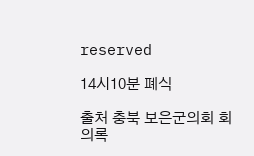reserved

14시10분 폐식

출처 충북 보은군의회 회의록